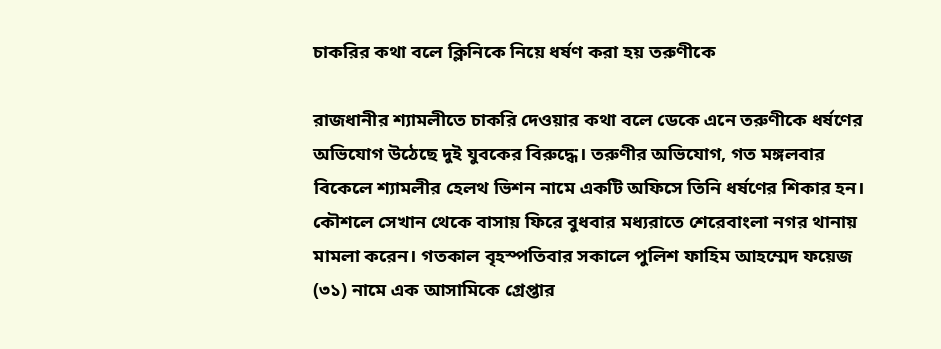চাকরির কথা বলে ক্লিনিকে নিয়ে ধর্ষণ করা হয় তরুণীকে

রাজধানীর শ্যামলীতে চাকরি দেওয়ার কথা বলে ডেকে এনে তরুণীকে ধর্ষণের অভিযোগ উঠেছে দুই যুবকের বিরুদ্ধে। তরুণীর অভিযোগ, গত মঙ্গলবার বিকেলে শ্যামলীর হেলথ ভিশন নামে একটি অফিসে তিনি ধর্ষণের শিকার হন। কৌশলে সেখান থেকে বাসায় ফিরে বুধবার মধ্যরাতে শেরেবাংলা নগর থানায় মামলা করেন। গতকাল বৃহস্পতিবার সকালে পুলিশ ফাহিম আহম্মেদ ফয়েজ (৩১) নামে এক আসামিকে গ্রেপ্তার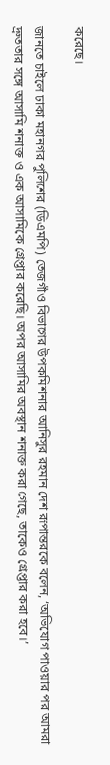করেছে।

জানতে চাইলে ঢাকা মহানগর পুলিশের (ডিএমপি) তেজগাঁও বিভাগের উপকমিশনার আনিসুর রহমান দেশ রূপান্তরকে বলেন, ‘অভিযোগ পাওয়ার পর আমরা দ্রুততার সঙ্গে আসামি শনাক্ত ও এক আসামিকে গ্রেপ্তার করেছি। অপর আসামির অবস্থান শনাক্ত করা গেছে, তাকেও গ্রেপ্তার করা হবে।’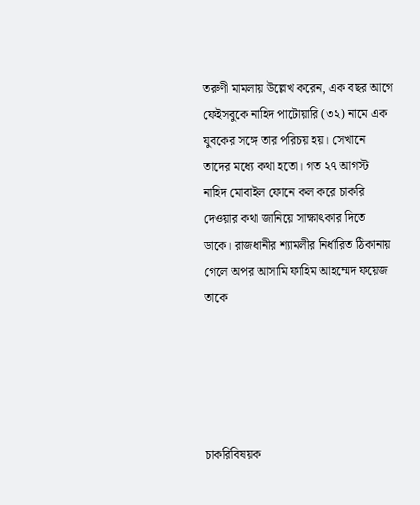তরুণী মামলায় উল্লেখ করেন, এক বছর আগে ফেইসবুকে নাহিদ পাটোয়ারি (৩২) নামে এক যুবকের সঙ্গে তার পরিচয় হয়। সেখানে তাদের মধ্যে কথা হতো। গত ২৭ আগস্ট নাহিদ মোবাইল ফোনে কল করে চাকরি দেওয়ার কথা জানিয়ে সাক্ষাৎকার দিতে ডাকে। রাজধানীর শ্যামলীর নির্ধারিত ঠিকানায় গেলে অপর আসামি ফাহিম আহম্মেদ ফয়েজ তাকে





চাকরিবিষয়ক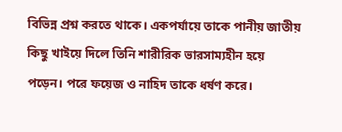বিভিন্ন প্রশ্ন করতে থাকে। একপর্যায়ে তাকে পানীয় জাতীয় কিছু খাইয়ে দিলে তিনি শারীরিক ভারসাম্যহীন হয়ে পড়েন। পরে ফয়েজ ও নাহিদ তাকে ধর্ষণ করে।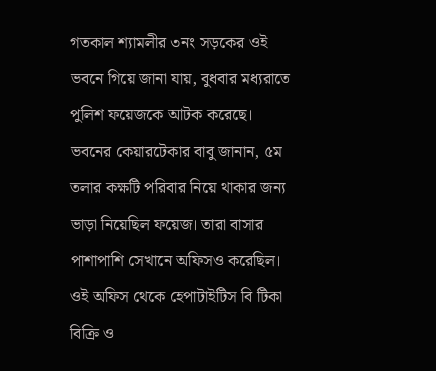গতকাল শ্যামলীর ৩নং সড়কের ওই ভবনে গিয়ে জানা যায়, বুধবার মধ্যরাতে পুলিশ ফয়েজকে আটক করেছে। ভবনের কেয়ারটেকার বাবু জানান, ৫ম তলার কক্ষটি পরিবার নিয়ে থাকার জন্য ভাড়া নিয়েছিল ফয়েজ। তারা বাসার পাশাপাশি সেখানে অফিসও করেছিল। ওই অফিস থেকে হেপাটাইটিস বি টিকা বিক্রি ও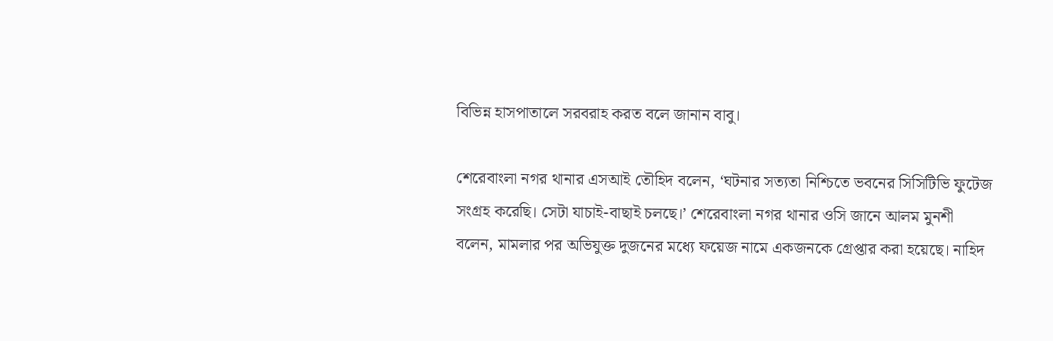বিভিন্ন হাসপাতালে সরবরাহ করত বলে জানান বাবু।

শেরেবাংলা নগর থানার এসআই তৌহিদ বলেন, ‘ঘটনার সত্যতা নিশ্চিতে ভবনের সিসিটিভি ফুটেজ সংগ্রহ করেছি। সেটা যাচাই-বাছাই চলছে।’ শেরেবাংলা নগর থানার ওসি জানে আলম মুনশী বলেন, মামলার পর অভিযুক্ত দুজনের মধ্যে ফয়েজ নামে একজনকে গ্রেপ্তার করা হয়েছে। নাহিদ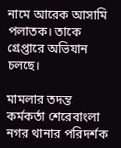নামে আরেক আসামি পলাতক। তাকে গ্রেপ্তারে অভিযান চলছে।

মামলার তদন্ত কর্মকর্তা শেরেবাংলা নগর থানার পরিদর্শক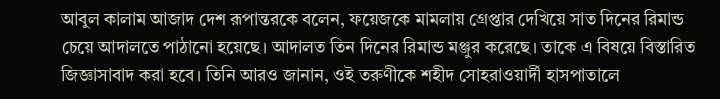আবুল কালাম আজাদ দেশ রূপান্তরকে বলেন, ফয়েজকে মামলায় গ্রেপ্তার দেখিয়ে সাত দিনের রিমান্ড চেয়ে আদালতে পাঠানো হয়েছে। আদালত তিন দিনের রিমান্ড মঞ্জুর করেছে। তাকে এ বিষয়ে বিস্তারিত জিজ্ঞাসাবাদ করা হবে। তিনি আরও জানান, ওই তরুণীকে শহীদ সোহরাওয়ার্দী হাসপাতালে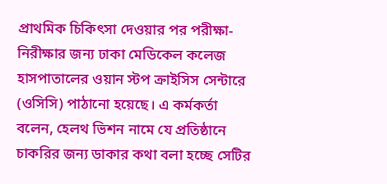প্রাথমিক চিকিৎসা দেওয়ার পর পরীক্ষা-নিরীক্ষার জন্য ঢাকা মেডিকেল কলেজ হাসপাতালের ওয়ান স্টপ ক্রাইসিস সেন্টারে (ওসিসি) পাঠানো হয়েছে। এ কর্মকর্তা বলেন, হেলথ ভিশন নামে যে প্রতিষ্ঠানে চাকরির জন্য ডাকার কথা বলা হচ্ছে সেটির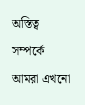অস্তিত্ব সম্পর্কে আমরা এখনো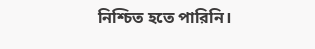নিশ্চিত হতে পারিনি।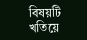বিষয়টি খতিয়ে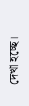দেখা হচ্ছে।